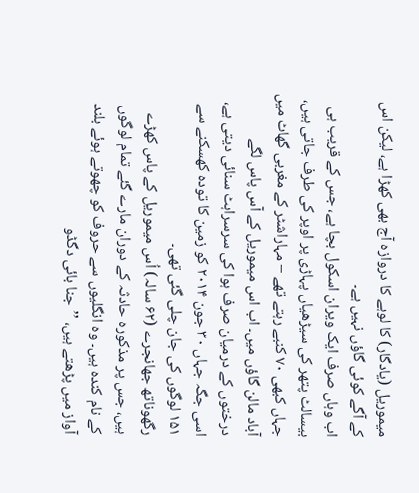میموریل (یادگار) کا لوہے کا دروازہ آج بھی کھڑا ہے، لیکن اس کے آگے کوئی گاؤں نہیں ہے۔
اب وہاں صرف ایک ویران اسکول بچا ہے، جس کے قریب ہی بیسالٹ پتھر کی سیڑھیاں پہاڑی پر اوپر کی طرف جاتی ہیں، جہاں کبھی ۷۰ کنبے رہتے تھے – مہاراشٹر کے مغربی گھاٹ میں آباد مالن گاؤں میں۔ اب اس میموریل کے آس پاس لگے درختوں کے درمیان صرف ہوا کی سرسراہٹ سنائی دیتی ہے، اسی جگہ جہاں ۳۰ جون ۲۰۱۴ کو زمین کا تودہ کھسکنے سے ۱۵۱ لوگوں کی جان چلی گئی تھی۔
رگھوناتھ جھانجرے (۶۲ سالہ) اُس میموریل کے پاس کھڑے ہیں، جس پر مذکورہ حادثہ کے دوران مارے گئے تمام لوگوں کے نام کندہ ہیں۔ وہ انگلیوں سے حروف کو چھوتے ہوئے بلند آواز میں پڑھتے ہیں، ’’جنا بائی دگڈو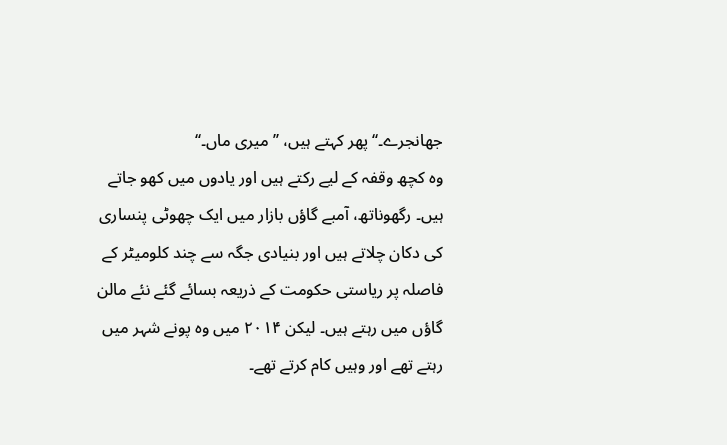جھانجرے۔‘‘ پھر کہتے ہیں، ’’میری ماں۔‘‘
وہ کچھ وقفہ کے لیے رکتے ہیں اور یادوں میں کھو جاتے ہیں۔ رگھوناتھ، آمبے گاؤں بازار میں ایک چھوٹی پنساری کی دکان چلاتے ہیں اور بنیادی جگہ سے چند کلومیٹر کے فاصلہ پر ریاستی حکومت کے ذریعہ بسائے گئے نئے مالن گاؤں میں رہتے ہیں۔ لیکن ۲۰۱۴ میں وہ پونے شہر میں رہتے تھے اور وہیں کام کرتے تھے۔